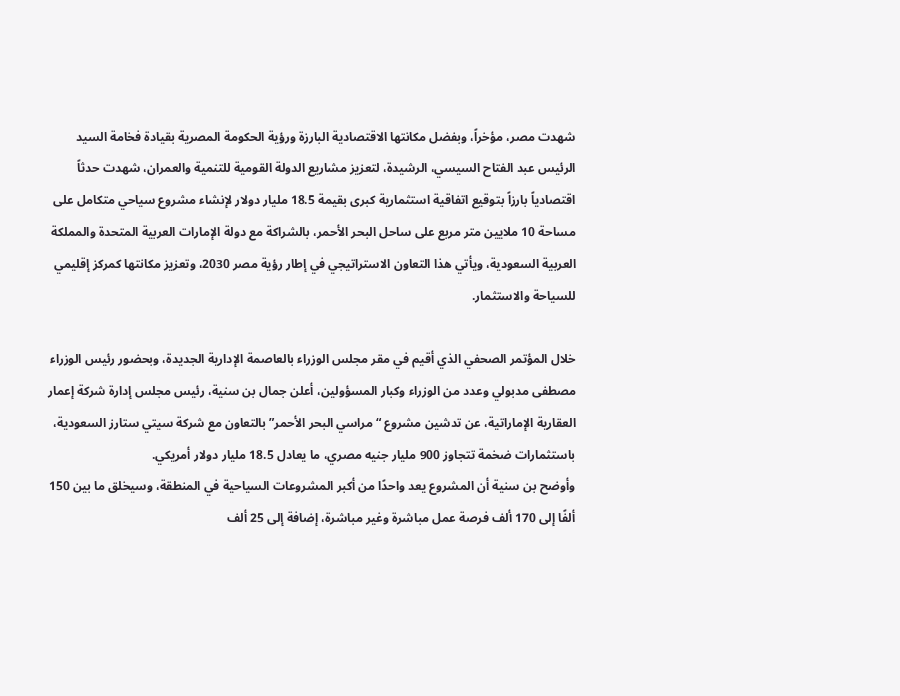شهدت مصر، مؤخراً، وبفضل مكانتها الاقتصادية البارزة ورؤية الحكومة المصرية بقيادة فخامة السيد الرئيس عبد الفتاح السيسي، الرشيدة، لتعزيز مشاريع الدولة القومية للتنمية والعمران، شهدت حدثاً اقتصادياً بارزاً بتوقيع اتفاقية استثمارية كبرى بقيمة 18.5 مليار دولار لإنشاء مشروع سياحي متكامل على مساحة 10 ملايين متر مربع على ساحل البحر الأحمر، بالشراكة مع دولة الإمارات العربية المتحدة والمملكة العربية السعودية، ويأتي هذا التعاون الاستراتيجي في إطار رؤية مصر 2030، وتعزيز مكانتها كمركز إقليمي للسياحة والاستثمار.

خلال المؤتمر الصحفي الذي أقيم في مقر مجلس الوزراء بالعاصمة الإدارية الجديدة، وبحضور رئيس الوزراء مصطفى مدبولي وعدد من الوزراء وكبار المسؤولين، أعلن جمال بن سنية، رئيس مجلس إدارة شركة إعمار العقارية الإماراتية، عن تدشين مشروع “مراسي البحر الأحمر” بالتعاون مع شركة سيتي ستارز السعودية، باستثمارات ضخمة تتجاوز 900 مليار جنيه مصري، ما يعادل 18.5 مليار دولار أمريكي.
وأوضح بن سنية أن المشروع يعد واحدًا من أكبر المشروعات السياحية في المنطقة، وسيخلق ما بين 150 ألفًا إلى 170 ألف فرصة عمل مباشرة وغير مباشرة، إضافة إلى 25 ألف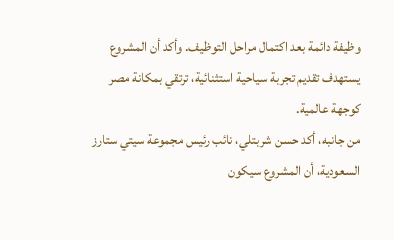وظيفة دائمة بعد اكتمال مراحل التوظيف. وأكد أن المشروع يستهدف تقديم تجربة سياحية استثنائية، ترتقي بمكانة مصر كوجهة عالمية.
من جانبه، أكد حسن شربتلي، نائب رئيس مجموعة سيتي ستارز السعودية، أن المشروع سيكون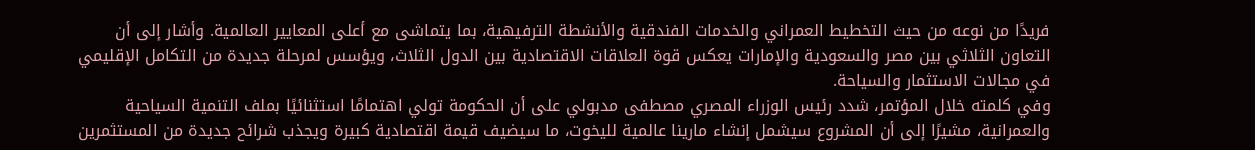فريدًا من نوعه من حيث التخطيط العمراني والخدمات الفندقية والأنشطة الترفيهية، بما يتماشى مع أعلى المعايير العالمية. وأشار إلى أن التعاون الثلاثي بين مصر والسعودية والإمارات يعكس قوة العلاقات الاقتصادية بين الدول الثلاث، ويؤسس لمرحلة جديدة من التكامل الإقليمي في مجالات الاستثمار والسياحة.
وفي كلمته خلال المؤتمر، شدد رئيس الوزراء المصري مصطفى مدبولي على أن الحكومة تولي اهتمامًا استثنائيًا بملف التنمية السياحية والعمرانية، مشيرًا إلى أن المشروع سيشمل إنشاء مارينا عالمية لليخوت، ما سيضيف قيمة اقتصادية كبيرة ويجذب شرائح جديدة من المستثمرين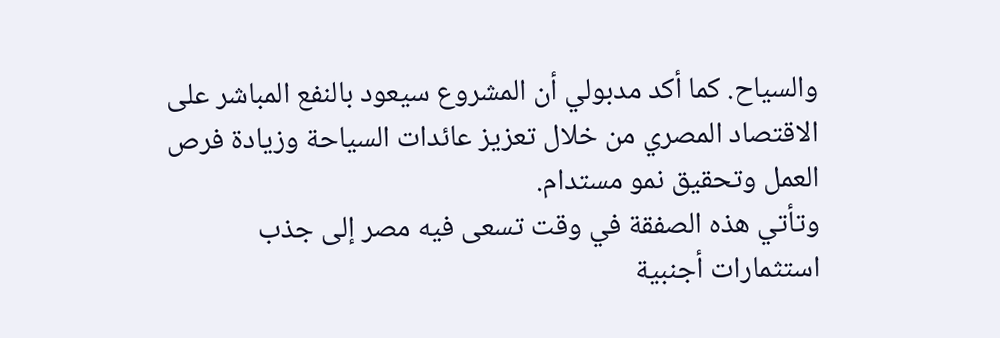والسياح. كما أكد مدبولي أن المشروع سيعود بالنفع المباشر على الاقتصاد المصري من خلال تعزيز عائدات السياحة وزيادة فرص العمل وتحقيق نمو مستدام.
وتأتي هذه الصفقة في وقت تسعى فيه مصر إلى جذب استثمارات أجنبية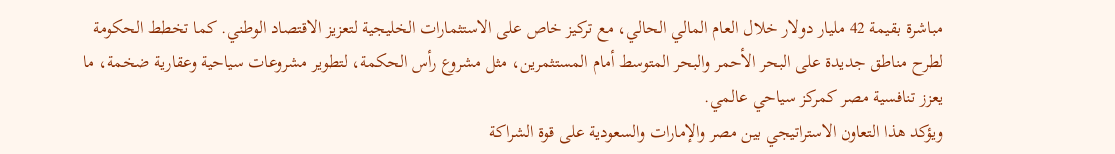مباشرة بقيمة 42 مليار دولار خلال العام المالي الحالي، مع تركيز خاص على الاستثمارات الخليجية لتعزيز الاقتصاد الوطني. كما تخطط الحكومة لطرح مناطق جديدة على البحر الأحمر والبحر المتوسط أمام المستثمرين، مثل مشروع رأس الحكمة، لتطوير مشروعات سياحية وعقارية ضخمة، ما يعزز تنافسية مصر كمركز سياحي عالمي.
ويؤكد هذا التعاون الاستراتيجي بين مصر والإمارات والسعودية على قوة الشراكة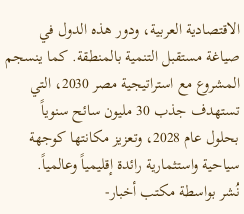الاقتصادية العربية، ودور هذه الدول في صياغة مستقبل التنمية بالمنطقة. كما ينسجم المشروع مع استراتيجية مصر 2030، التي تستهدف جذب 30 مليون سائح سنوياً بحلول عام 2028، وتعزيز مكانتها كوجهة سياحية واستثمارية رائدة إقليمياً وعالمياً.
نُشر بواسطة مكتب أخبار-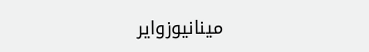مينانيوزواير